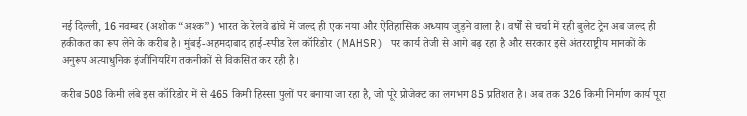नई दिल्ली, 16 नवम्बर (अशोक “अश्क”) भारत के रेलवे ढांचे में जल्द ही एक नया और ऐतिहासिक अध्याय जुड़ने वाला है। वर्षों से चर्चा में रही बुलेट ट्रेन अब जल्द ही हकीकत का रूप लेने के करीब है। मुंबई-अहमदाबाद हाई-स्पीड रेल कॉरिडोर (MAHSR) पर कार्य तेजी से आगे बढ़ रहा है और सरकार इसे अंतरराष्ट्रीय मानकों के अनुरूप अत्याधुनिक इंजीनियरिंग तकनीकों से विकसित कर रही है।

करीब 508 किमी लंबे इस कॉरिडोर में से 465 किमी हिस्सा पुलों पर बनाया जा रहा है, जो पूरे प्रोजेक्ट का लगभग 85 प्रतिशत है। अब तक 326 किमी निर्माण कार्य पूरा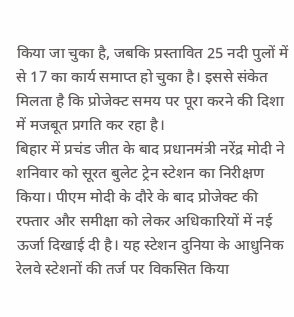किया जा चुका है, जबकि प्रस्तावित 25 नदी पुलों में से 17 का कार्य समाप्त हो चुका है। इससे संकेत मिलता है कि प्रोजेक्ट समय पर पूरा करने की दिशा में मजबूत प्रगति कर रहा है।
बिहार में प्रचंड जीत के बाद प्रधानमंत्री नरेंद्र मोदी ने शनिवार को सूरत बुलेट ट्रेन स्टेशन का निरीक्षण किया। पीएम मोदी के दौरे के बाद प्रोजेक्ट की रफ्तार और समीक्षा को लेकर अधिकारियों में नई ऊर्जा दिखाई दी है। यह स्टेशन दुनिया के आधुनिक रेलवे स्टेशनों की तर्ज पर विकसित किया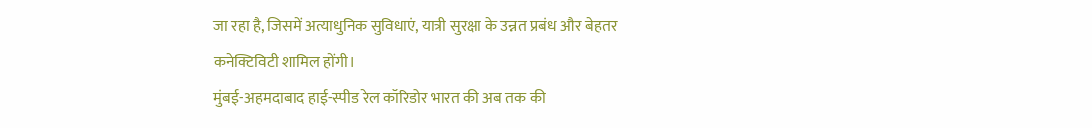जा रहा है, जिसमें अत्याधुनिक सुविधाएं, यात्री सुरक्षा के उन्नत प्रबंध और बेहतर कनेक्टिविटी शामिल होंगी।
मुंबई-अहमदाबाद हाई-स्पीड रेल कॉरिडोर भारत की अब तक की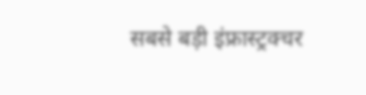सबसे बड़ी इंफ्रास्ट्रक्चर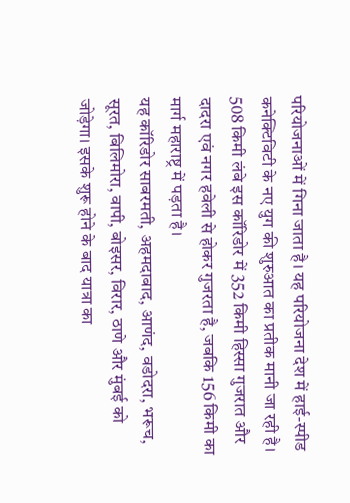परियोजनाओं में गिना जाता है। यह परियोजना देश में हाई-स्पीड कनेक्टिविटी के नए युग की शुरुआत का प्रतीक मानी जा रही है। 508 किमी लंबे इस कॉरिडोर में 352 किमी हिस्सा गुजरात और दादरा एवं नगर हवेली से होकर गुजरता है, जबकि 156 किमी का मार्ग महाराष्ट्र में पड़ता है।
यह कॉरिडोर साबरमती, अहमदाबाद, आणंद, वडोदरा, भरूच, सूरत, बिलिमोरा, वापी, बोइसर, विरार, ठाणे और मुंबई को जोड़ेगा। इसके शुरू होने के बाद यात्रा का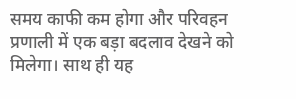समय काफी कम होगा और परिवहन प्रणाली में एक बड़ा बदलाव देखने को मिलेगा। साथ ही यह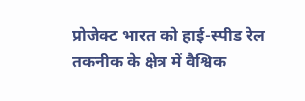प्रोजेक्ट भारत को हाई-स्पीड रेल तकनीक के क्षेत्र में वैश्विक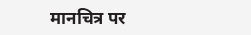मानचित्र पर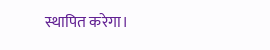स्थापित करेगा।